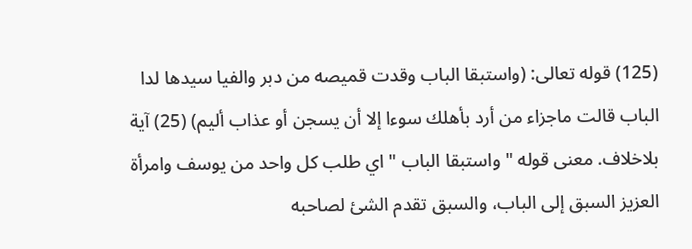(125) قوله تعالى: (واستبقا الباب وقدت قميصه من دبر والفيا سيدها لدا الباب قالت ماجزاء من أرد بأهلك سوءا إلا أن يسجن أو عذاب أليم) (25) آية بلاخلاف. معنى قوله " واستبقا الباب " اي طلب كل واحد من يوسف وامرأة العزيز السبق إلى الباب، والسبق تقدم الشئ لصاحبه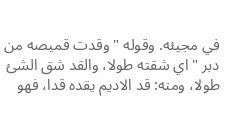في مجيئه. وقوله " وقدت قميصه من دبر " اي شقته طولا، والقد شق الشئ طولا، ومنه: قد الاديم يقده قدا، فهو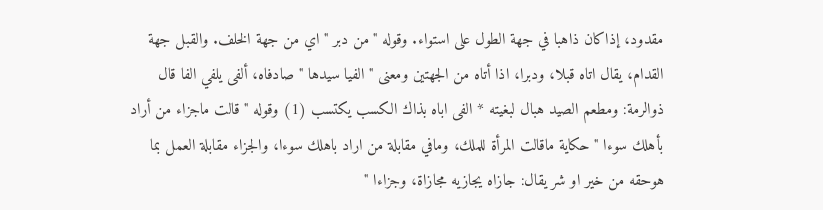مقدود، إذاكان ذاهبا في جهة الطول على استواء. وقوله " من دبر " اي من جهة الخلف. والقبل جهة القدام، يقال اتاه قبلا، ودبرا، اذا أتاه من الجهتين ومعنى " الفيا سيدها " صادفاه، ألفى يلفي الفا قال ذوالرمة: ومطعم الصيد هبال لبغيته * الفى اباه بذاك الكسب يكتسب (1) وقوله " قالت ماجزاء من أراد بأهلك سوءا " حكاية ماقالت المرأة للملك، ومافي مقابلة من اراد باهلك سوءا، والجزاء مقابلة العمل بما هوحقه من خير او شر يقال: جازاه يجازيه مجازاة، وجزاءا "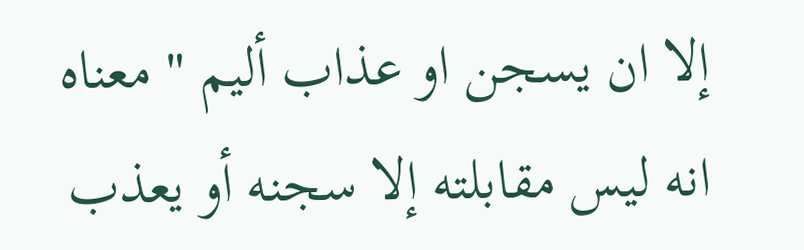إلا ان يسجن او عذاب أليم " معناه انه ليس مقابلته إلا سجنه أو يعذب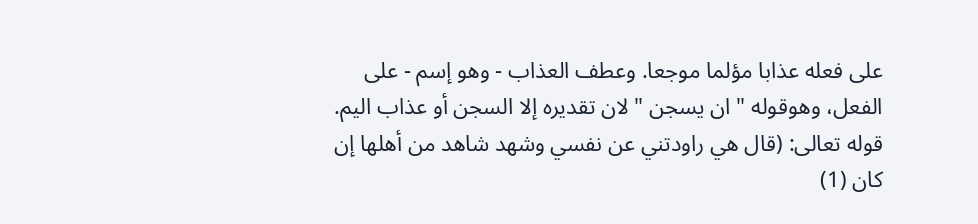على فعله عذابا مؤلما موجعا. وعطف العذاب - وهو إسم - على الفعل، وهوقوله " ان يسجن " لان تقديره إلا السجن أو عذاب اليم. قوله تعالى: (قال هي راودتني عن نفسي وشهد شاهد من أهلها إن كان (1)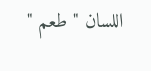اللسان " طعم "